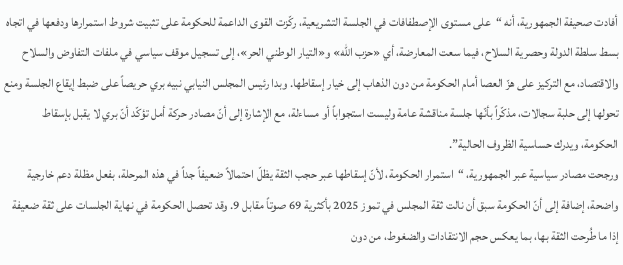أفادت صحيفة الجمهورية، أنه “على مستوى الإصطفافات في الجلسة التشريعية، ركّزت القوى الداعمة للحكومة على تثبيت شروط استمرارها ودفعها في اتجاه بسط سلطة الدولة وحصرية السلاح، فيما سعت المعارضة، أي «حزب الله» و«التيار الوطني الحر»، إلى تسجيل موقف سياسي في ملفات التفاوض والسلاح والاقتصاد، مع التركيز على هزّ العصا أمام الحكومة من دون الذهاب إلى خيار إسقاطها. وبدا رئيس المجلس النيابي نبيه بري حريصاً على ضبط إيقاع الجلسة ومنع تحولها إلى حلبة سجالات، مذكّراً بأنّها جلسة مناقشة عامة وليست استجواباً أو مساءلة، مع الإشارة إلى أنّ مصادر حركة أمل تؤكّد أنّ بري لا يقبل بإسقاط الحكومة، ويدرك حساسية الظروف الحالية”.
ورجحت مصادر سياسية عبر الجمهورية، “استمرار الحكومة، لأنّ إسقاطها عبر حجب الثقة يظلّ احتمالاً ضعيفاً جداً في هذه المرحلة، بفعل مظلة دعم خارجية واضحة، إضافة إلى أنّ الحكومة سبق أن نالت ثقة المجلس في تموز 2025 بأكثرية 69 صوتاً مقابل 9. وقد تحصل الحكومة في نهاية الجلسات على ثقة ضعيفة إذا ما طُرحت الثقة بها، بما يعكس حجم الانتقادات والضغوط، من دون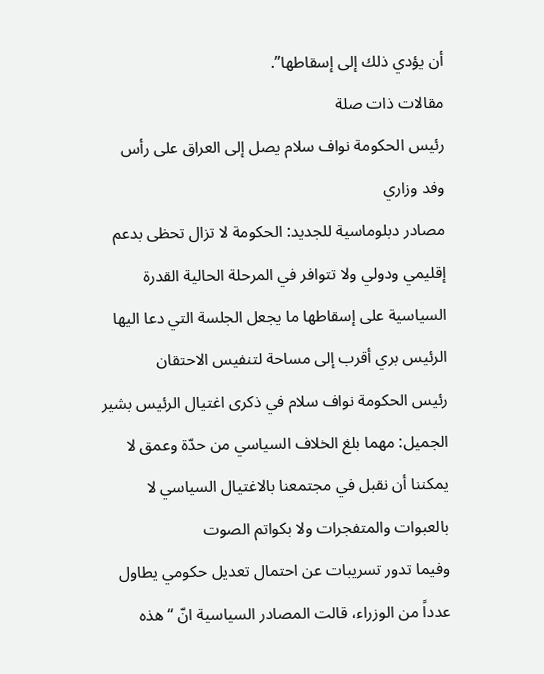أن يؤدي ذلك إلى إسقاطها”.
مقالات ذات صلة
رئيس الحكومة نواف سلام يصل إلى العراق على رأس وفد وزاري
مصادر دبلوماسية للجديد: الحكومة لا تزال تحظى بدعم إقليمي ودولي ولا تتوافر في المرحلة الحالية القدرة السياسية على إسقاطها ما يجعل الجلسة التي دعا اليها الرئيس بري أقرب إلى مساحة لتنفيس الاحتقان
رئيس الحكومة نواف سلام في ذكرى اغتيال الرئيس بشير الجميل: مهما بلغ الخلاف السياسي من حدّة وعمق لا يمكننا أن نقبل في مجتمعنا بالاغتيال السياسي لا بالعبوات والمتفجرات ولا بكواتم الصوت
وفيما تدور تسريبات عن احتمال تعديل حكومي يطاول عدداً من الوزراء، قالت المصادر السياسية انّ “هذه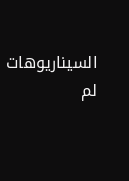السيناريوهات لم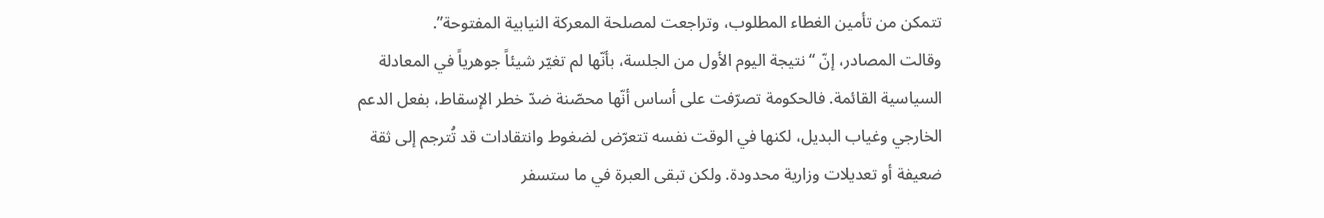تتمكن من تأمين الغطاء المطلوب، وتراجعت لمصلحة المعركة النيابية المفتوحة”.
وقالت المصادر، إنّ “نتيجة اليوم الأول من الجلسة، بأنّها لم تغيّر شيئاً جوهرياً في المعادلة السياسية القائمة. فالحكومة تصرّفت على أساس أنّها محصّنة ضدّ خطر الإسقاط، بفعل الدعم الخارجي وغياب البديل، لكنها في الوقت نفسه تتعرّض لضغوط وانتقادات قد تُترجم إلى ثقة ضعيفة أو تعديلات وزارية محدودة. ولكن تبقى العبرة في ما ستسفر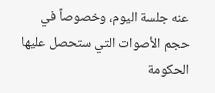عنه جلسة اليوم، وخصوصاً في حجم الأصوات التي ستحصل عليها الحكومة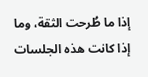إذا ما طُرحت الثقة، وما إذا كانت هذه الجلسات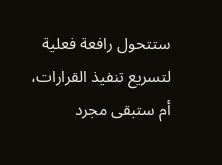ستتحول رافعة فعلية لتسريع تنفيذ القرارات، أم ستبقى مجرد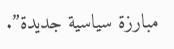مبارزة سياسية جديدة”.